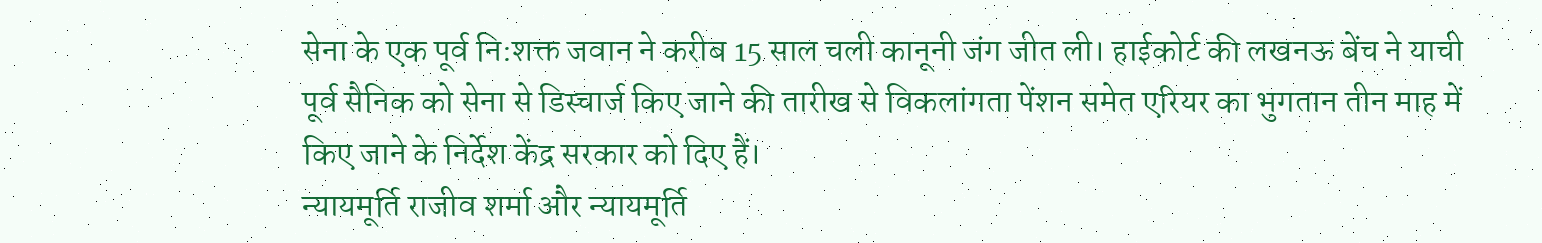सेना के एक पूर्व नि:शक्त जवान ने करीब 15 साल चली कानूनी जंग जीत ली। हाईकोर्ट की लखनऊ बेंच ने याची पूर्व सैनिक को सेना से डिस्चार्ज किए जाने की तारीख से विकलांगता पेंशन समेत एरियर का भुगतान तीन माह में किए जाने के निर्देश केंद्र सरकार को दिए हैं।
न्यायमूर्ति राजीव शर्मा और न्यायमूर्ति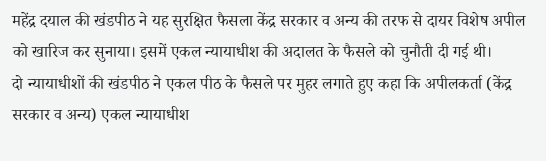महेंद्र दयाल की खंडपीठ ने यह सुरक्षित फैसला केंद्र सरकार व अन्य की तरफ से दायर विशेष अपील को खारिज कर सुनाया। इसमें एकल न्यायाधीश की अदालत के फैसले को चुनौती दी गई थी।
दो न्यायाधीशों की खंडपीठ ने एकल पीठ के फैसले पर मुहर लगाते हुए कहा कि अपीलकर्ता (केंद्र सरकार व अन्य) एकल न्यायाधीश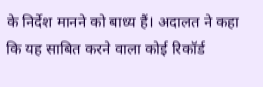के निर्देश मानने को बाध्य हैं। अदालत ने कहा कि यह साबित करने वाला कोई रिकॉर्ड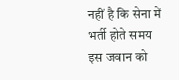नहीं है कि सेना में भर्ती होते समय इस जवान को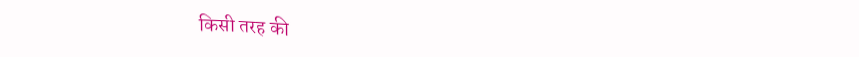किसी तरह की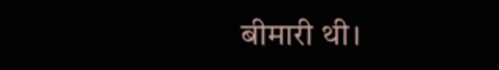बीमारी थी।